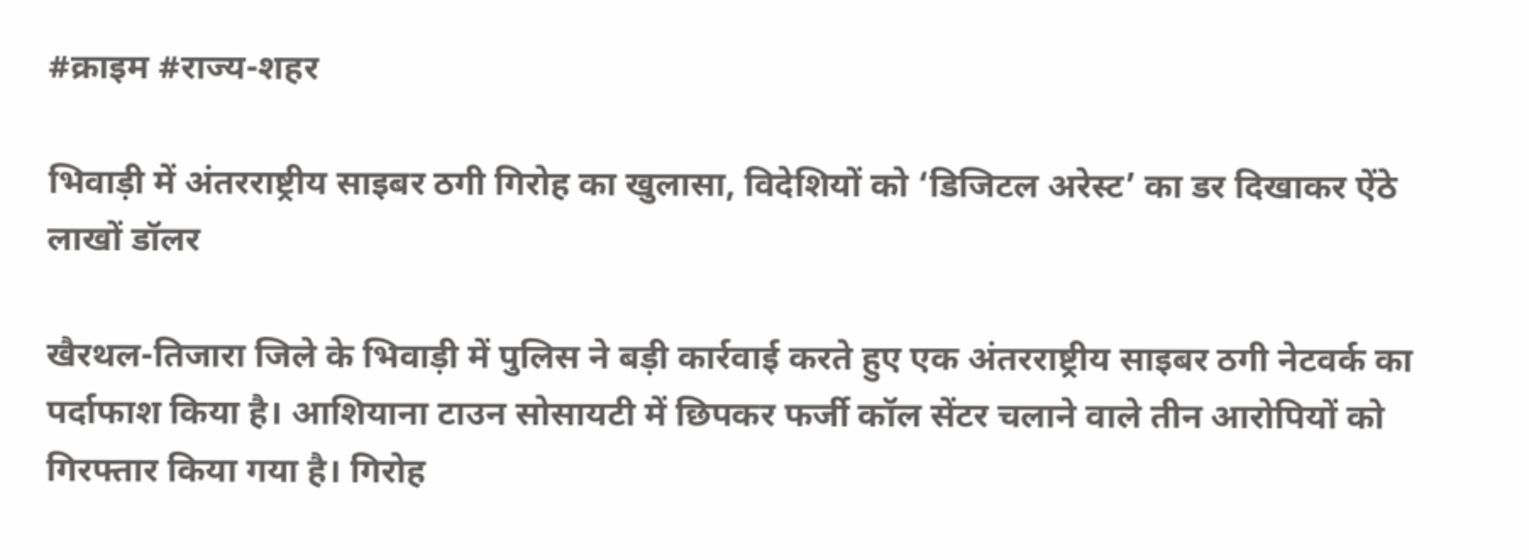#क्राइम #राज्य-शहर

भिवाड़ी में अंतरराष्ट्रीय साइबर ठगी गिरोह का खुलासा, विदेशियों को ‘डिजिटल अरेस्ट’ का डर दिखाकर ऐंठे लाखों डॉलर

खैरथल-तिजारा जिले के भिवाड़ी में पुलिस ने बड़ी कार्रवाई करते हुए एक अंतरराष्ट्रीय साइबर ठगी नेटवर्क का पर्दाफाश किया है। आशियाना टाउन सोसायटी में छिपकर फर्जी कॉल सेंटर चलाने वाले तीन आरोपियों को गिरफ्तार किया गया है। गिरोह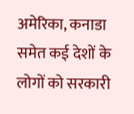अमेरिका, कनाडा समेत कई देशों के लोगों को सरकारी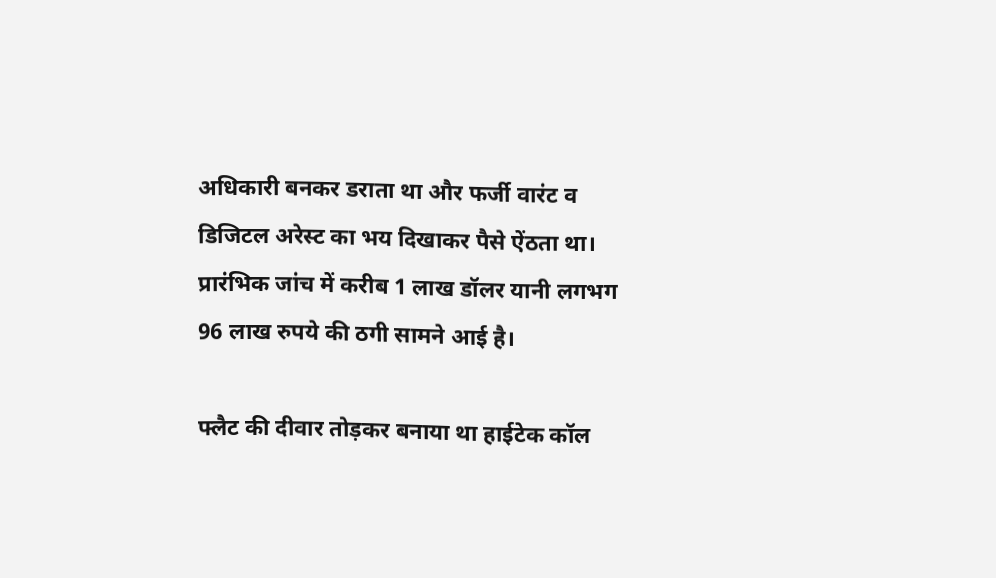अधिकारी बनकर डराता था और फर्जी वारंट व डिजिटल अरेस्ट का भय दिखाकर पैसे ऐंठता था। प्रारंभिक जांच में करीब 1 लाख डॉलर यानी लगभग 96 लाख रुपये की ठगी सामने आई है।

फ्लैट की दीवार तोड़कर बनाया था हाईटेक कॉल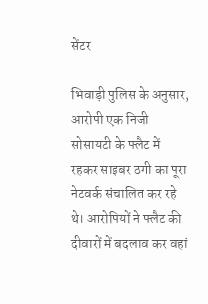सेंटर

भिवाड़ी पुलिस के अनुसार, आरोपी एक निजी सोसायटी के फ्लैट में रहकर साइबर ठगी का पूरा नेटवर्क संचालित कर रहे थे। आरोपियों ने फ्लैट की दीवारों में बदलाव कर वहां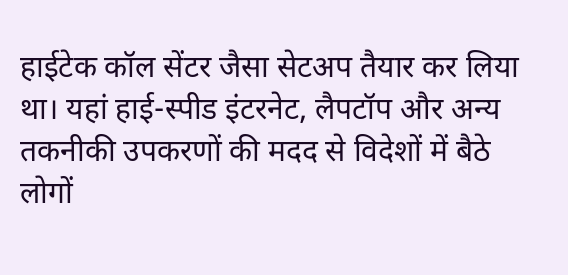हाईटेक कॉल सेंटर जैसा सेटअप तैयार कर लिया था। यहां हाई-स्पीड इंटरनेट, लैपटॉप और अन्य तकनीकी उपकरणों की मदद से विदेशों में बैठे लोगों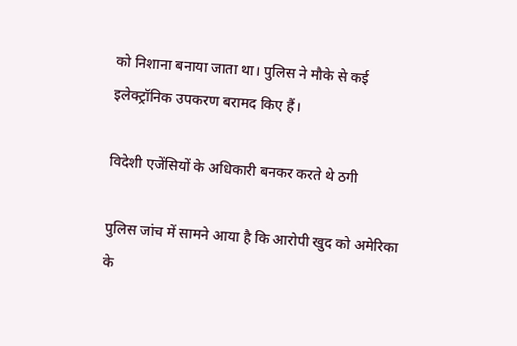को निशाना बनाया जाता था। पुलिस ने मौके से कई इलेक्ट्रॉनिक उपकरण बरामद किए हैं।

विदेशी एजेंसियों के अधिकारी बनकर करते थे ठगी

पुलिस जांच में सामने आया है कि आरोपी खुद को अमेरिका के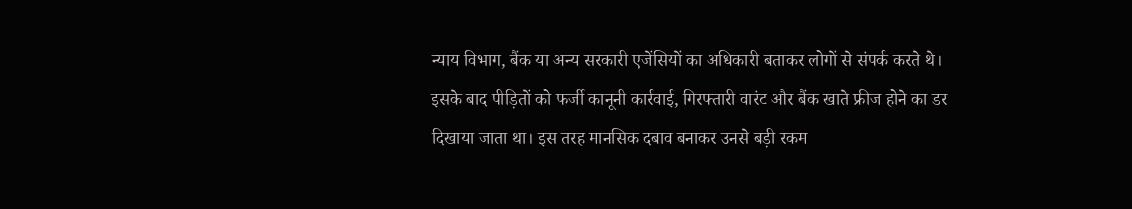न्याय विभाग, बैंक या अन्य सरकारी एजेंसियों का अधिकारी बताकर लोगों से संपर्क करते थे। इसके बाद पीड़ितों को फर्जी कानूनी कार्रवाई, गिरफ्तारी वारंट और बैंक खाते फ्रीज होने का डर दिखाया जाता था। इस तरह मानसिक दबाव बनाकर उनसे बड़ी रकम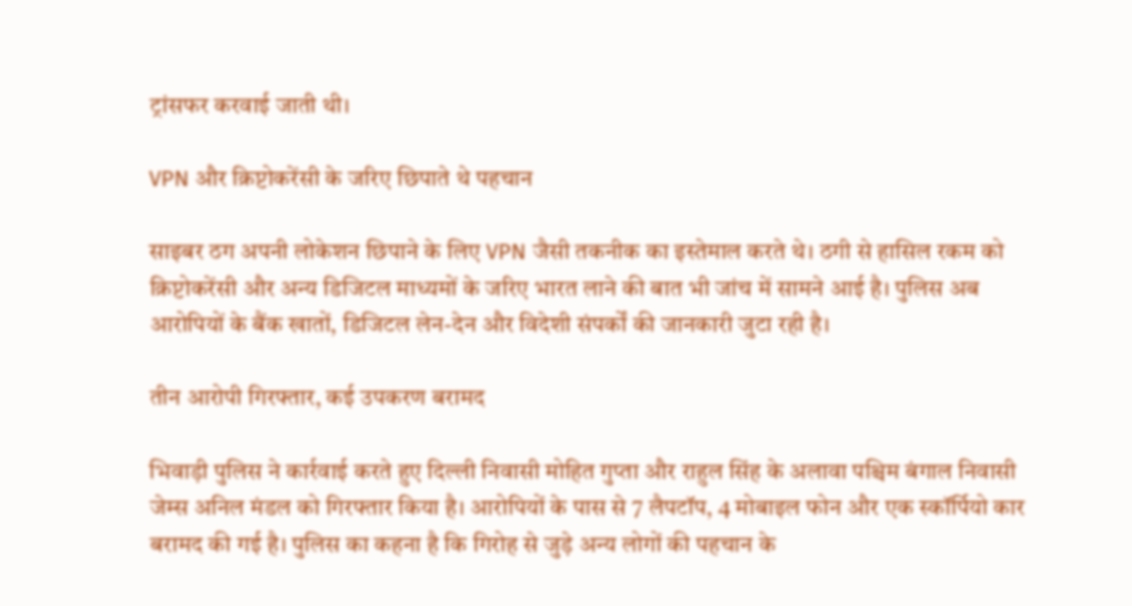ट्रांसफर करवाई जाती थी।

VPN और क्रिप्टोकरेंसी के जरिए छिपाते थे पहचान

साइबर ठग अपनी लोकेशन छिपाने के लिए VPN जैसी तकनीक का इस्तेमाल करते थे। ठगी से हासिल रकम को क्रिप्टोकरेंसी और अन्य डिजिटल माध्यमों के जरिए भारत लाने की बात भी जांच में सामने आई है। पुलिस अब आरोपियों के बैंक खातों, डिजिटल लेन-देन और विदेशी संपर्कों की जानकारी जुटा रही है।

तीन आरोपी गिरफ्तार, कई उपकरण बरामद

भिवाड़ी पुलिस ने कार्रवाई करते हुए दिल्ली निवासी मोहित गुप्ता और राहुल सिंह के अलावा पश्चिम बंगाल निवासी जेम्स अनिल मंडल को गिरफ्तार किया है। आरोपियों के पास से 7 लैपटॉप, 4 मोबाइल फोन और एक स्कॉर्पियो कार बरामद की गई है। पुलिस का कहना है कि गिरोह से जुड़े अन्य लोगों की पहचान के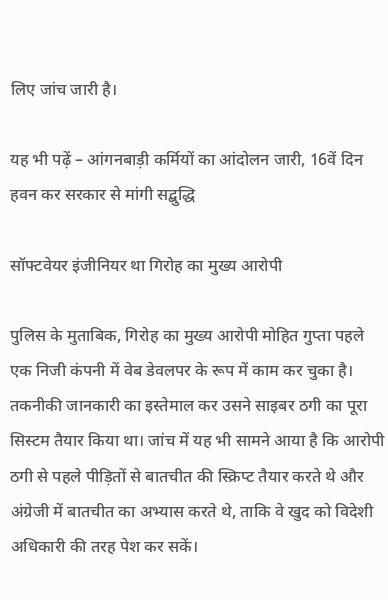लिए जांच जारी है।

यह भी पढ़ें – आंगनबाड़ी कर्मियों का आंदोलन जारी, 16वें दिन हवन कर सरकार से मांगी सद्बुद्धि

सॉफ्टवेयर इंजीनियर था गिरोह का मुख्य आरोपी

पुलिस के मुताबिक, गिरोह का मुख्य आरोपी मोहित गुप्ता पहले एक निजी कंपनी में वेब डेवलपर के रूप में काम कर चुका है। तकनीकी जानकारी का इस्तेमाल कर उसने साइबर ठगी का पूरा सिस्टम तैयार किया था। जांच में यह भी सामने आया है कि आरोपी ठगी से पहले पीड़ितों से बातचीत की स्क्रिप्ट तैयार करते थे और अंग्रेजी में बातचीत का अभ्यास करते थे, ताकि वे खुद को विदेशी अधिकारी की तरह पेश कर सकें।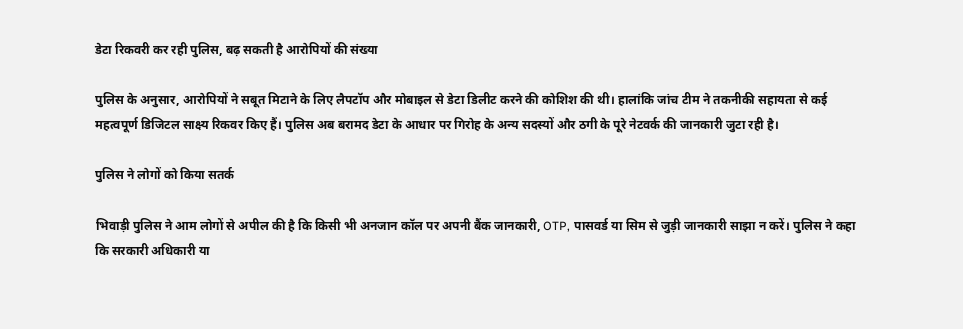डेटा रिकवरी कर रही पुलिस, बढ़ सकती है आरोपियों की संख्या

पुलिस के अनुसार, आरोपियों ने सबूत मिटाने के लिए लैपटॉप और मोबाइल से डेटा डिलीट करने की कोशिश की थी। हालांकि जांच टीम ने तकनीकी सहायता से कई महत्वपूर्ण डिजिटल साक्ष्य रिकवर किए हैं। पुलिस अब बरामद डेटा के आधार पर गिरोह के अन्य सदस्यों और ठगी के पूरे नेटवर्क की जानकारी जुटा रही है।

पुलिस ने लोगों को किया सतर्क

भिवाड़ी पुलिस ने आम लोगों से अपील की है कि किसी भी अनजान कॉल पर अपनी बैंक जानकारी, OTP, पासवर्ड या सिम से जुड़ी जानकारी साझा न करें। पुलिस ने कहा कि सरकारी अधिकारी या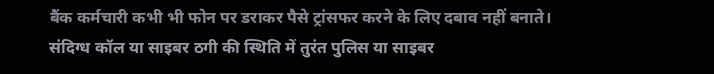बैंक कर्मचारी कभी भी फोन पर डराकर पैसे ट्रांसफर करने के लिए दबाव नहीं बनाते। संदिग्ध कॉल या साइबर ठगी की स्थिति में तुरंत पुलिस या साइबर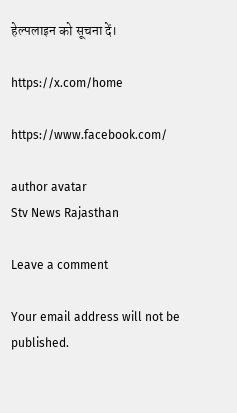हेल्पलाइन को सूचना दें।

https://x.com/home

https://www.facebook.com/

author avatar
Stv News Rajasthan

Leave a comment

Your email address will not be published.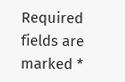Required fields are marked *